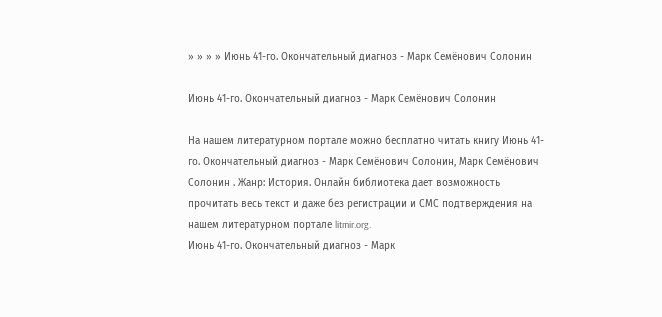» » » » Июнь 41-го. Окончательный диагноз - Марк Семёнович Солонин

Июнь 41-го. Окончательный диагноз - Марк Семёнович Солонин

На нашем литературном портале можно бесплатно читать книгу Июнь 41-го. Окончательный диагноз - Марк Семёнович Солонин, Марк Семёнович Солонин . Жанр: История. Онлайн библиотека дает возможность прочитать весь текст и даже без регистрации и СМС подтверждения на нашем литературном портале litmir.org.
Июнь 41-го. Окончательный диагноз - Марк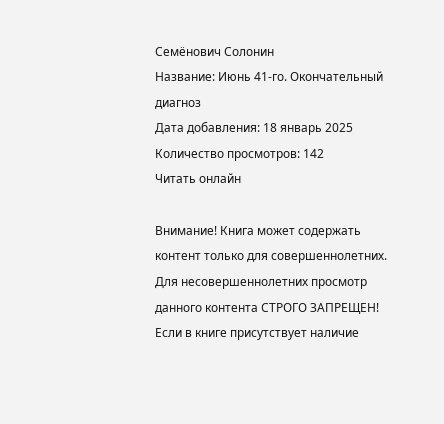Семёнович Солонин
Название: Июнь 41-го. Окончательный диагноз
Дата добавления: 18 январь 2025
Количество просмотров: 142
Читать онлайн

Внимание! Книга может содержать контент только для совершеннолетних. Для несовершеннолетних просмотр данного контента СТРОГО ЗАПРЕЩЕН! Если в книге присутствует наличие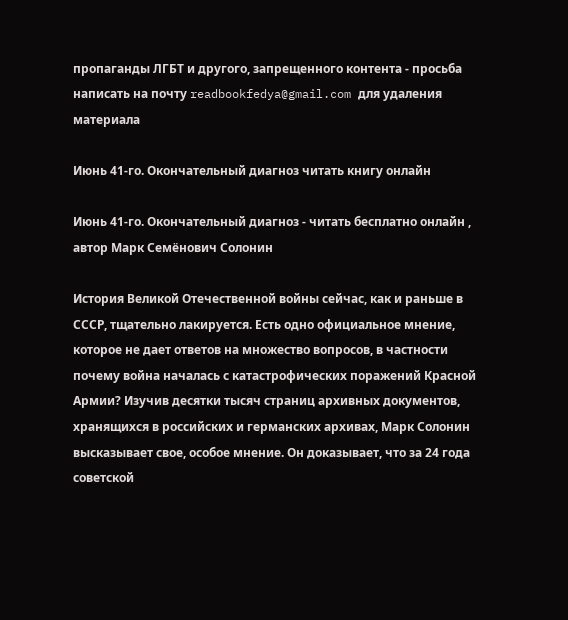пропаганды ЛГБТ и другого, запрещенного контента - просьба написать на почту readbookfedya@gmail.com для удаления материала

Июнь 41-го. Окончательный диагноз читать книгу онлайн

Июнь 41-го. Окончательный диагноз - читать бесплатно онлайн , автор Марк Семёнович Солонин

История Великой Отечественной войны сейчас, как и раньше в СССР, тщательно лакируется. Есть одно официальное мнение, которое не дает ответов на множество вопросов, в частности почему война началась с катастрофических поражений Красной Армии? Изучив десятки тысяч страниц архивных документов, хранящихся в российских и германских архивах, Марк Солонин высказывает свое, особое мнение. Он доказывает, что за 24 года советской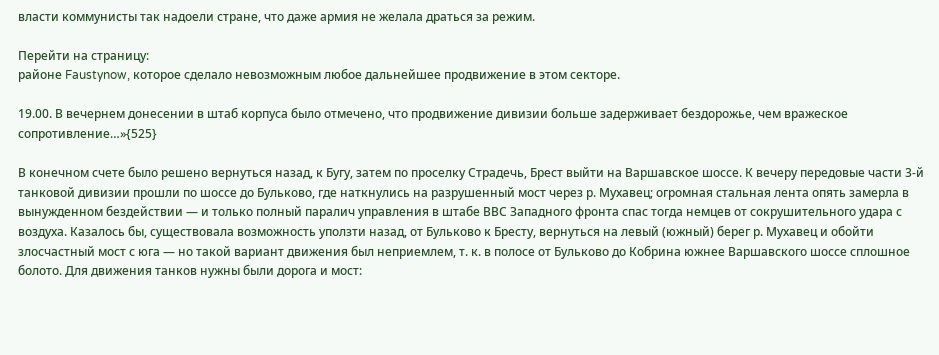власти коммунисты так надоели стране, что даже армия не желала драться за режим.

Перейти на страницу:
районе Faustynow, которое сделало невозможным любое дальнейшее продвижение в этом секторе.

19.00. В вечернем донесении в штаб корпуса было отмечено, что продвижение дивизии больше задерживает бездорожье, чем вражеское сопротивление…»{525}

В конечном счете было решено вернуться назад, к Бугу, затем по проселку Страдечь, Брест выйти на Варшавское шоссе. К вечеру передовые части 3-й танковой дивизии прошли по шоссе до Бульково, где наткнулись на разрушенный мост через р. Мухавец; огромная стальная лента опять замерла в вынужденном бездействии — и только полный паралич управления в штабе ВВС Западного фронта спас тогда немцев от сокрушительного удара с воздуха. Казалось бы, существовала возможность уползти назад, от Бульково к Бресту, вернуться на левый (южный) берег р. Мухавец и обойти злосчастный мост с юга — но такой вариант движения был неприемлем, т. к. в полосе от Бульково до Кобрина южнее Варшавского шоссе сплошное болото. Для движения танков нужны были дорога и мост: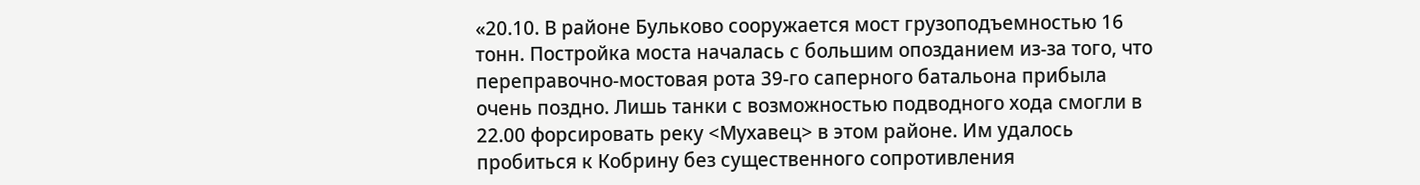«20.10. В районе Бульково сооружается мост грузоподъемностью 16 тонн. Постройка моста началась с большим опозданием из-за того, что переправочно-мостовая рота 39-го саперного батальона прибыла очень поздно. Лишь танки с возможностью подводного хода смогли в 22.00 форсировать реку <Мухавец> в этом районе. Им удалось пробиться к Кобрину без существенного сопротивления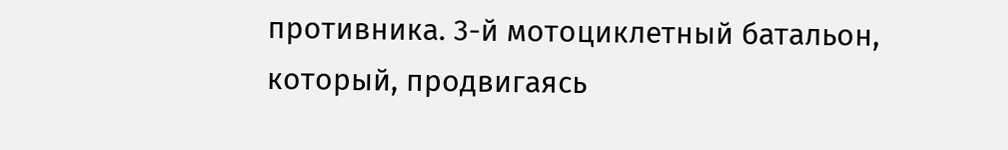противника. 3-й мотоциклетный батальон, который, продвигаясь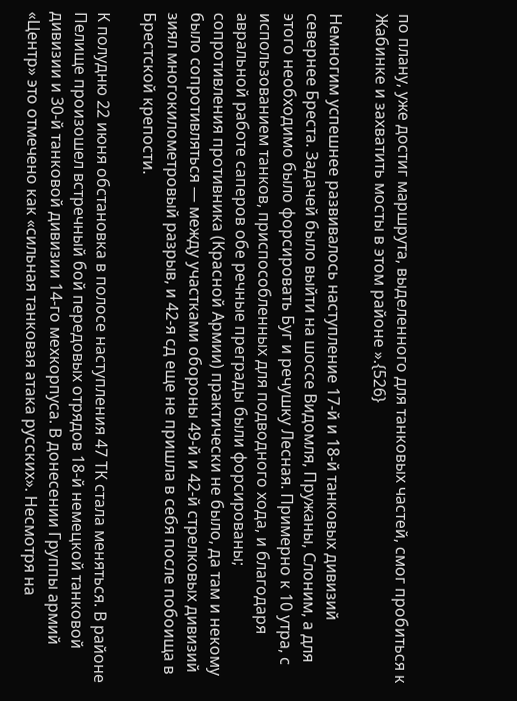по плану, уже достиг маршрута, выделенного для танковых частей, смог пробиться к Жабинке и захватить мосты в этом районе ».{526}

Немногим успешнее развивалось наступление 17-й и 18-й танковых дивизий севернее Бреста. Задачей было выйти на шоссе Видомля, Пружаны, Слоним, а для этого необходимо было форсировать Буг и речушку Лесная. Примерно к 10 утра, с использованием танков, приспособленных для подводного хода, и благодаря авральной работе саперов обе речные преграды были форсированы; сопротивления противника (Красной Армии) практически не было, да там и некому было сопротивляться — между участками обороны 49-й и 42-й стрелковых дивизий зиял многокилометровый разрыв, и 42-я сд еще не пришла в себя после побоища в Брестской крепости.

К полудню 22 июня обстановка в полосе наступления 47 ТК стала меняться. В районе Пелище произошел встречный бой передовых отрядов 18-й немецкой танковой дивизии и 30-й танковой дивизии 14-го мехкорпуса. В донесении Группы армий «Центр» это отмечено как «сильная танковая атака русских». Несмотря на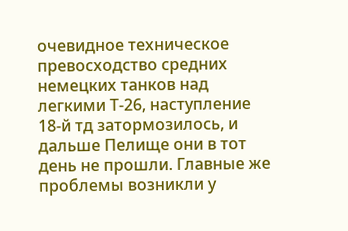очевидное техническое превосходство средних немецких танков над легкими Т-26, наступление 18-й тд затормозилось, и дальше Пелище они в тот день не прошли. Главные же проблемы возникли у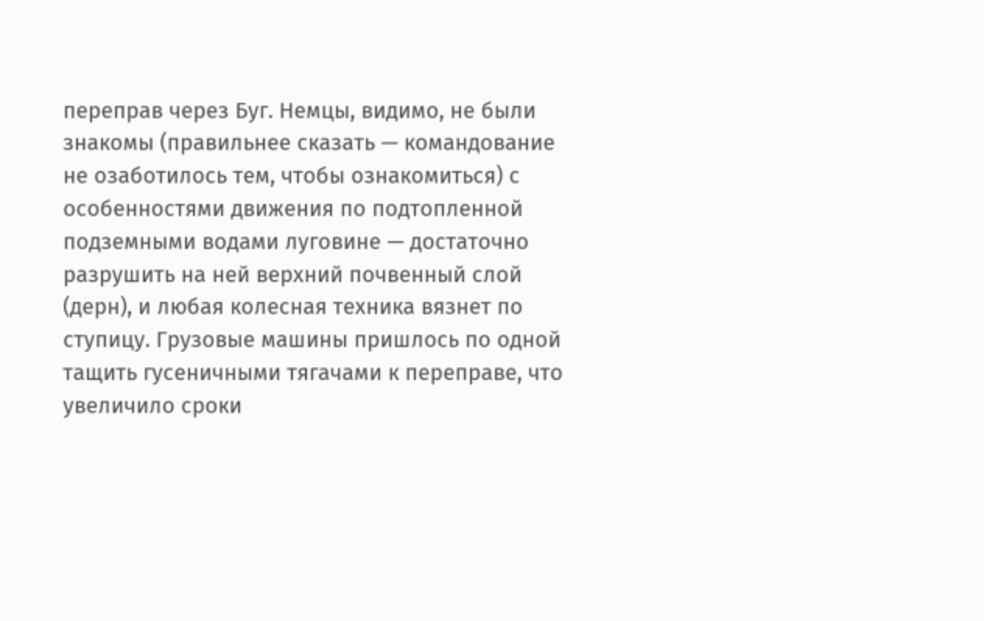переправ через Буг. Немцы, видимо, не были знакомы (правильнее сказать — командование не озаботилось тем, чтобы ознакомиться) с особенностями движения по подтопленной подземными водами луговине — достаточно разрушить на ней верхний почвенный слой (дерн), и любая колесная техника вязнет по ступицу. Грузовые машины пришлось по одной тащить гусеничными тягачами к переправе, что увеличило сроки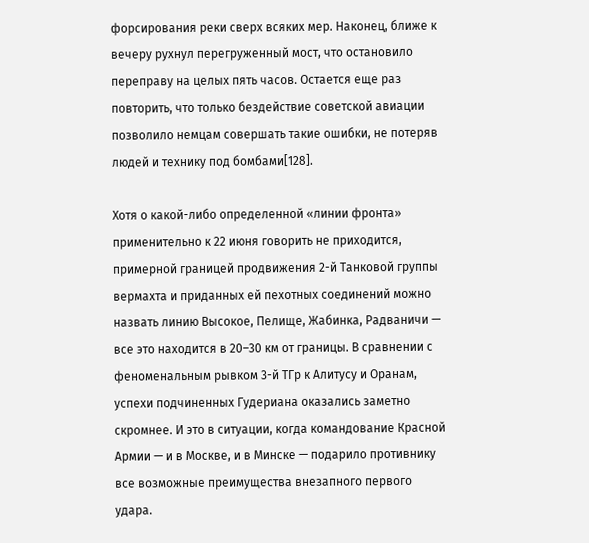форсирования реки сверх всяких мер. Наконец, ближе к вечеру рухнул перегруженный мост, что остановило переправу на целых пять часов. Остается еще раз повторить, что только бездействие советской авиации позволило немцам совершать такие ошибки, не потеряв людей и технику под бомбами[128].

Хотя о какой-либо определенной «линии фронта» применительно к 22 июня говорить не приходится, примерной границей продвижения 2-й Танковой группы вермахта и приданных ей пехотных соединений можно назвать линию Высокое, Пелище, Жабинка, Радваничи — все это находится в 20–30 км от границы. В сравнении с феноменальным рывком 3-й ТГр к Алитусу и Оранам, успехи подчиненных Гудериана оказались заметно скромнее. И это в ситуации, когда командование Красной Армии — и в Москве, и в Минске — подарило противнику все возможные преимущества внезапного первого удара.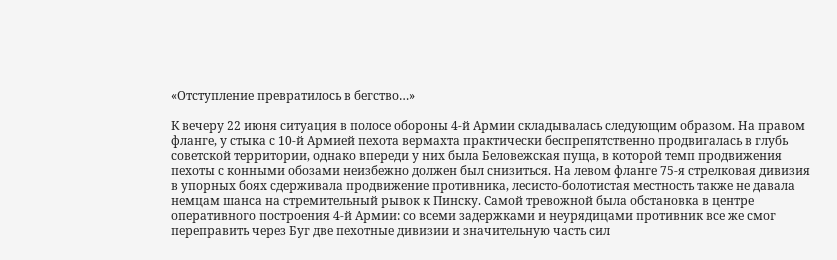«Отступление превратилось в бегство…»

К вечеру 22 июня ситуация в полосе обороны 4-й Армии складывалась следующим образом. На правом фланге, у стыка с 10-й Армией пехота вермахта практически беспрепятственно продвигалась в глубь советской территории, однако впереди у них была Беловежская пуща, в которой темп продвижения пехоты с конными обозами неизбежно должен был снизиться. На левом фланге 75-я стрелковая дивизия в упорных боях сдерживала продвижение противника, лесисто-болотистая местность также не давала немцам шанса на стремительный рывок к Пинску. Самой тревожной была обстановка в центре оперативного построения 4-й Армии: со всеми задержками и неурядицами противник все же смог переправить через Буг две пехотные дивизии и значительную часть сил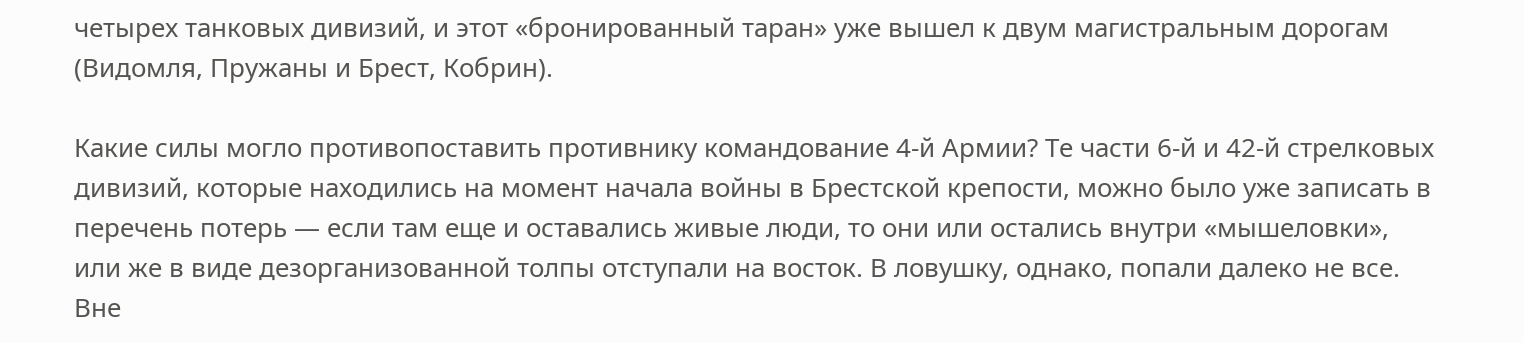четырех танковых дивизий, и этот «бронированный таран» уже вышел к двум магистральным дорогам (Видомля, Пружаны и Брест, Кобрин).

Какие силы могло противопоставить противнику командование 4-й Армии? Те части 6-й и 42-й стрелковых дивизий, которые находились на момент начала войны в Брестской крепости, можно было уже записать в перечень потерь — если там еще и оставались живые люди, то они или остались внутри «мышеловки», или же в виде дезорганизованной толпы отступали на восток. В ловушку, однако, попали далеко не все. Вне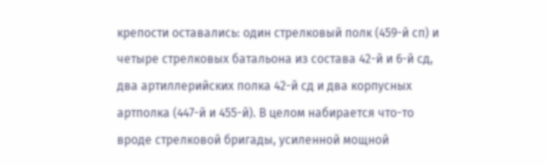крепости оставались: один стрелковый полк (459-й сп) и четыре стрелковых батальона из состава 42-й и 6-й сд, два артиллерийских полка 42-й сд и два корпусных артполка (447-й и 455-й). В целом набирается что-то вроде стрелковой бригады, усиленной мощной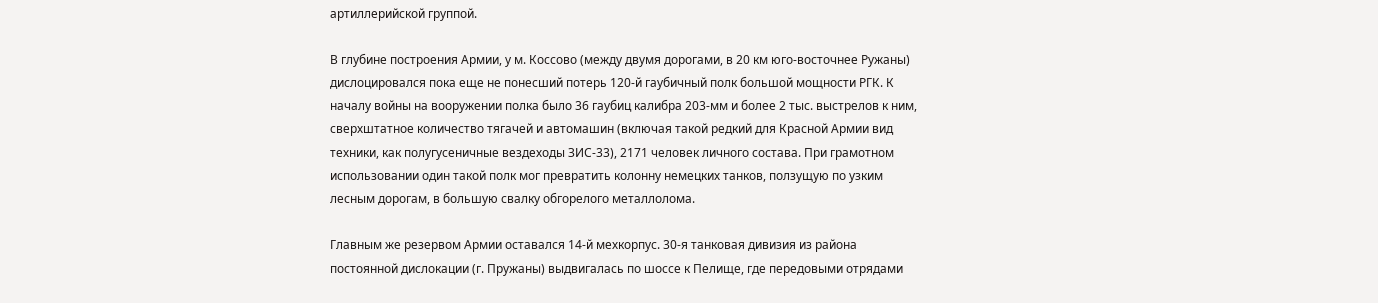артиллерийской группой.

В глубине построения Армии, у м. Коссово (между двумя дорогами, в 20 км юго-восточнее Ружаны) дислоцировался пока еще не понесший потерь 120-й гаубичный полк большой мощности РГК. К началу войны на вооружении полка было 36 гаубиц калибра 203-мм и более 2 тыс. выстрелов к ним, сверхштатное количество тягачей и автомашин (включая такой редкий для Красной Армии вид техники, как полугусеничные вездеходы ЗИС-33), 2171 человек личного состава. При грамотном использовании один такой полк мог превратить колонну немецких танков, ползущую по узким лесным дорогам, в большую свалку обгорелого металлолома.

Главным же резервом Армии оставался 14-й мехкорпус. 30-я танковая дивизия из района постоянной дислокации (г. Пружаны) выдвигалась по шоссе к Пелище, где передовыми отрядами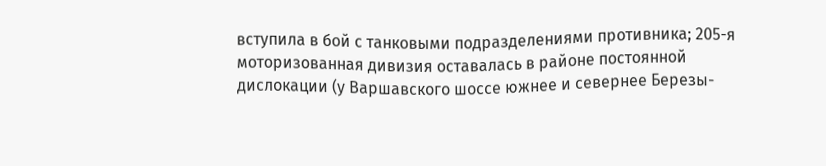вступила в бой с танковыми подразделениями противника; 205-я моторизованная дивизия оставалась в районе постоянной дислокации (у Варшавского шоссе южнее и севернее Березы-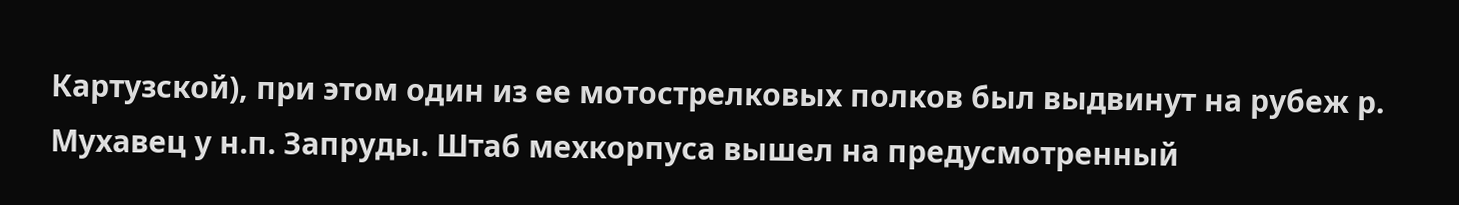Картузской), при этом один из ее мотострелковых полков был выдвинут на рубеж р. Мухавец у н.п. Запруды. Штаб мехкорпуса вышел на предусмотренный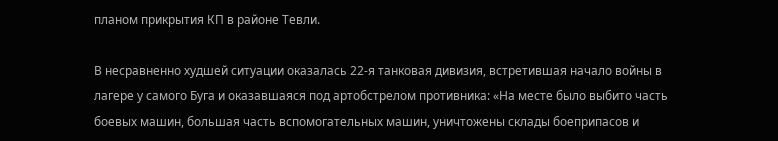планом прикрытия КП в районе Тевли.

В несравненно худшей ситуации оказалась 22-я танковая дивизия, встретившая начало войны в лагере у самого Буга и оказавшаяся под артобстрелом противника: «На месте было выбито часть боевых машин, большая часть вспомогательных машин, уничтожены склады боеприпасов и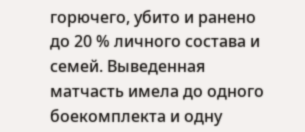горючего, убито и ранено до 20 % личного состава и семей. Выведенная матчасть имела до одного боекомплекта и одну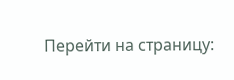Перейти на страницу: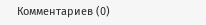Комментариев (0)